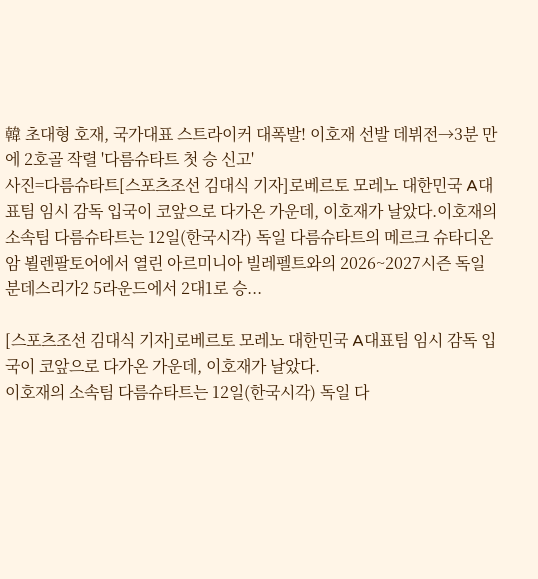韓 초대형 호재, 국가대표 스트라이커 대폭발! 이호재 선발 데뷔전→3분 만에 2호골 작렬 '다름슈타트 첫 승 신고'
사진=다름슈타트[스포츠조선 김대식 기자]로베르토 모레노 대한민국 A대표팀 임시 감독 입국이 코앞으로 다가온 가운데, 이호재가 날았다.이호재의 소속팀 다름슈타트는 12일(한국시각) 독일 다름슈타트의 메르크 슈타디온 암 뵐렌팔토어에서 열린 아르미니아 빌레펠트와의 2026~2027시즌 독일 분데스리가2 5라운드에서 2대1로 승...

[스포츠조선 김대식 기자]로베르토 모레노 대한민국 A대표팀 임시 감독 입국이 코앞으로 다가온 가운데, 이호재가 날았다.
이호재의 소속팀 다름슈타트는 12일(한국시각) 독일 다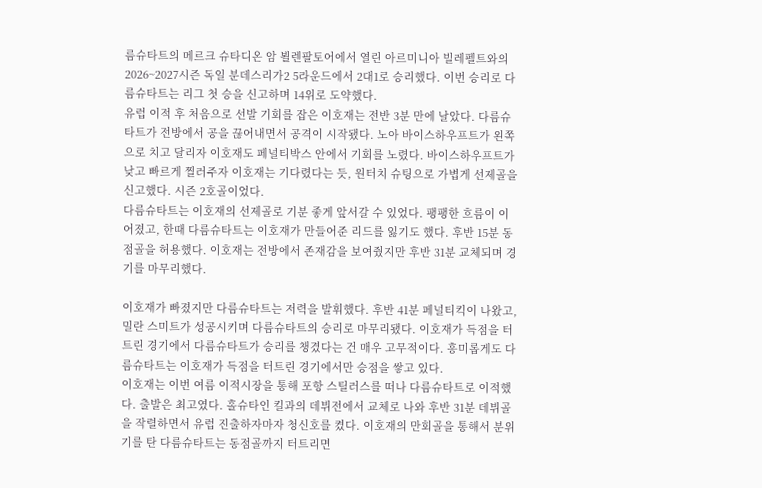름슈타트의 메르크 슈타디온 암 뵐렌팔토어에서 열린 아르미니아 빌레펠트와의 2026~2027시즌 독일 분데스리가2 5라운드에서 2대1로 승리했다. 이번 승리로 다름슈타트는 리그 첫 승을 신고하며 14위로 도약했다.
유럽 이적 후 처음으로 선발 기회를 잡은 이호재는 전반 3분 만에 날았다. 다름슈타트가 전방에서 공을 끊어내면서 공격이 시작됐다. 노아 바이스하우프트가 왼쪽으로 치고 달리자 이호재도 페널티박스 안에서 기회를 노렸다. 바이스하우프트가 낮고 빠르게 찔러주자 이호재는 기다렸다는 듯, 원터치 슈팅으로 가볍게 선제골을 신고했다. 시즌 2호골이었다.
다름슈타트는 이호재의 선제골로 기분 좋게 앞서갈 수 있었다. 팽팽한 흐름이 이어졌고, 한때 다름슈타트는 이호재가 만들어준 리드를 잃기도 했다. 후반 15분 동점골을 허용했다. 이호재는 전방에서 존재감을 보여줬지만 후반 31분 교체되며 경기를 마무리했다.

이호재가 빠졌지만 다름슈타트는 저력을 발휘했다. 후반 41분 페널티킥이 나왔고, 밀란 스미트가 성공시키며 다름슈타트의 승리로 마무리됐다. 이호재가 득점을 터트린 경기에서 다름슈타트가 승리를 챙겼다는 건 매우 고무적이다. 흥미롭게도 다름슈타트는 이호재가 득점을 터트린 경기에서만 승점을 쌓고 있다.
이호재는 이번 여름 이적시장을 통해 포항 스틸러스를 떠나 다름슈타트로 이적했다. 출발은 최고였다. 홀슈타인 킬과의 데뷔전에서 교체로 나와 후반 31분 데뷔골을 작렬하면서 유럽 진출하자마자 청신호를 켰다. 이호재의 만회골을 통해서 분위기를 탄 다름슈타트는 동점골까지 터트리면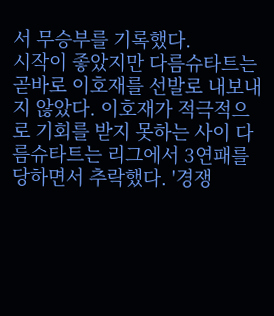서 무승부를 기록했다.
시작이 좋았지만 다름슈타트는 곧바로 이호재를 선발로 내보내지 않았다. 이호재가 적극적으로 기회를 받지 못하는 사이 다름슈타트는 리그에서 3연패를 당하면서 추락했다. '경쟁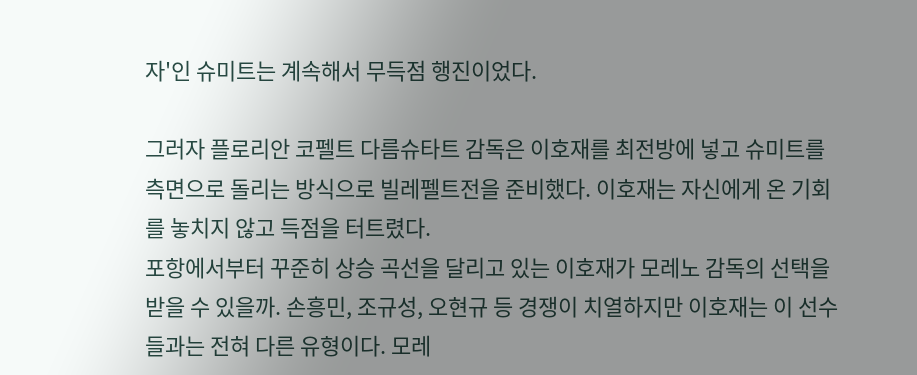자'인 슈미트는 계속해서 무득점 행진이었다.

그러자 플로리안 코펠트 다름슈타트 감독은 이호재를 최전방에 넣고 슈미트를 측면으로 돌리는 방식으로 빌레펠트전을 준비했다. 이호재는 자신에게 온 기회를 놓치지 않고 득점을 터트렸다.
포항에서부터 꾸준히 상승 곡선을 달리고 있는 이호재가 모레노 감독의 선택을 받을 수 있을까. 손흥민, 조규성, 오현규 등 경쟁이 치열하지만 이호재는 이 선수들과는 전혀 다른 유형이다. 모레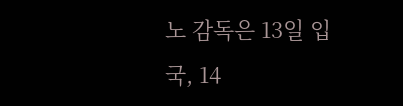노 감독은 13일 입국, 14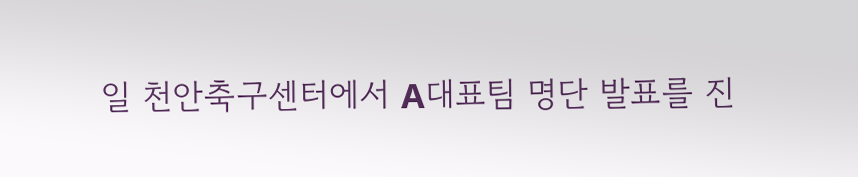일 천안축구센터에서 A대표팀 명단 발표를 진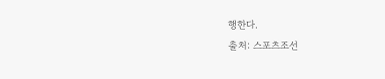행한다.
출처: 스포츠조선